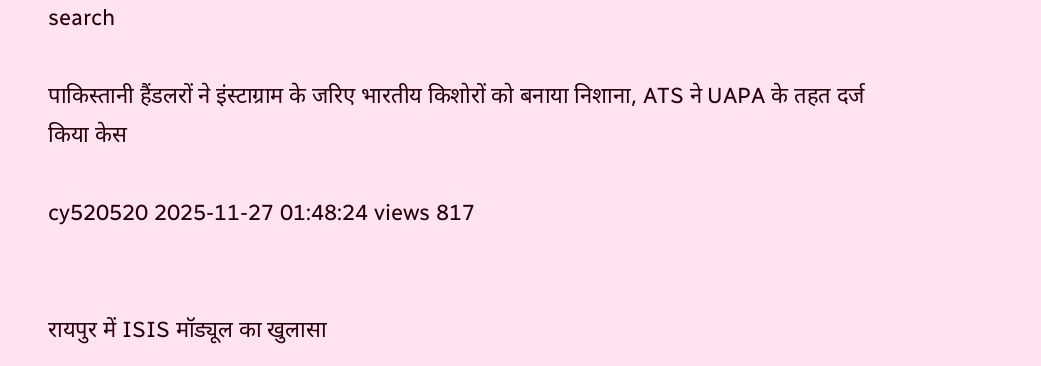search

पाकिस्तानी हैंडलरों ने इंस्टाग्राम के जरिए भारतीय किशोरों को बनाया निशाना, ATS ने UAPA के तहत दर्ज किया केस

cy520520 2025-11-27 01:48:24 views 817


रायपुर में ISIS मॉड्यूल का खुलासा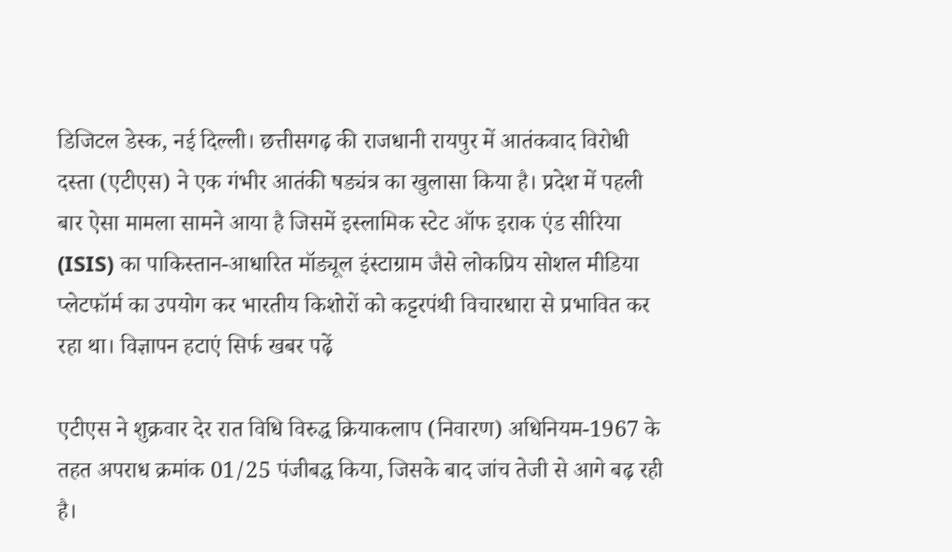डिजिटल डेस्क, नई दिल्ली। छत्तीसगढ़ की राजधानी रायपुर में आतंकवाद विरोधी दस्ता (एटीएस) ने एक गंभीर आतंकी षड्यंत्र का खुलासा किया है। प्रदेश में पहली बार ऐसा मामला सामने आया है जिसमें इस्लामिक स्टेट ऑफ इराक एंड सीरिया (ISIS) का पाकिस्तान-आधारित मॉड्यूल इंस्टाग्राम जैसे लोकप्रिय सोशल मीडिया प्लेटफॉर्म का उपयोग कर भारतीय किशोरों को कट्टरपंथी विचारधारा से प्रभावित कर रहा था। विज्ञापन हटाएं सिर्फ खबर पढ़ें

एटीएस ने शुक्रवार देर रात विधि विरुद्ध क्रियाकलाप (निवारण) अधिनियम-1967 के तहत अपराध क्रमांक 01/25 पंजीबद्ध किया, जिसके बाद जांच तेजी से आगे बढ़ रही है।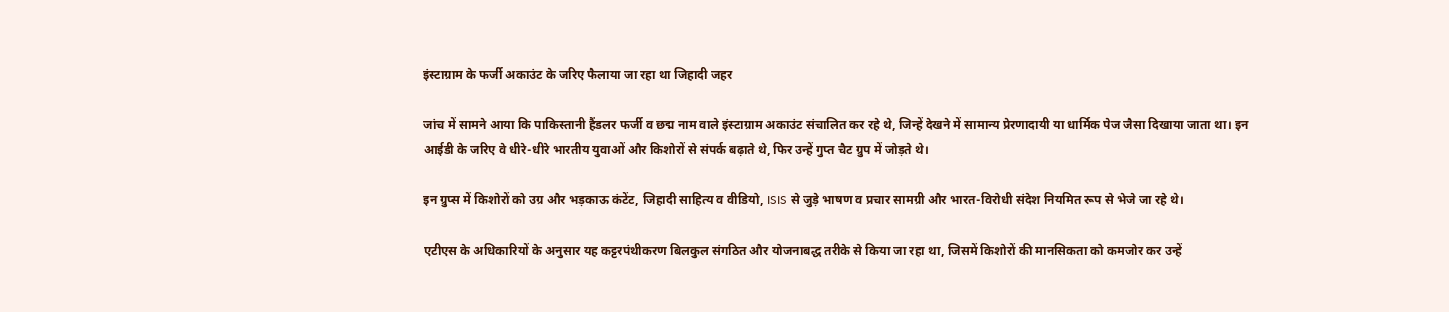इंस्टाग्राम के फर्जी अकाउंट के जरिए फैलाया जा रहा था जिहादी जहर

जांच में सामने आया कि पाकिस्तानी हैंडलर फर्जी व छद्म नाम वाले इंस्टाग्राम अकाउंट संचालित कर रहे थे, जिन्हें देखने में सामान्य प्रेरणादायी या धार्मिक पेज जैसा दिखाया जाता था। इन आईडी के जरिए वे धीरे-धीरे भारतीय युवाओं और किशोरों से संपर्क बढ़ाते थे, फिर उन्हें गुप्त चैट ग्रुप में जोड़ते थे।

इन ग्रुप्स में किशोरों को उग्र और भड़काऊ कंटेंट, जिहादी साहित्य व वीडियो, ISIS से जुड़े भाषण व प्रचार सामग्री और भारत-विरोधी संदेश नियमित रूप से भेजे जा रहे थे।

एटीएस के अधिकारियों के अनुसार यह कट्टरपंथीकरण बिलकुल संगठित और योजनाबद्ध तरीके से किया जा रहा था, जिसमें किशोरों की मानसिकता को कमजोर कर उन्हें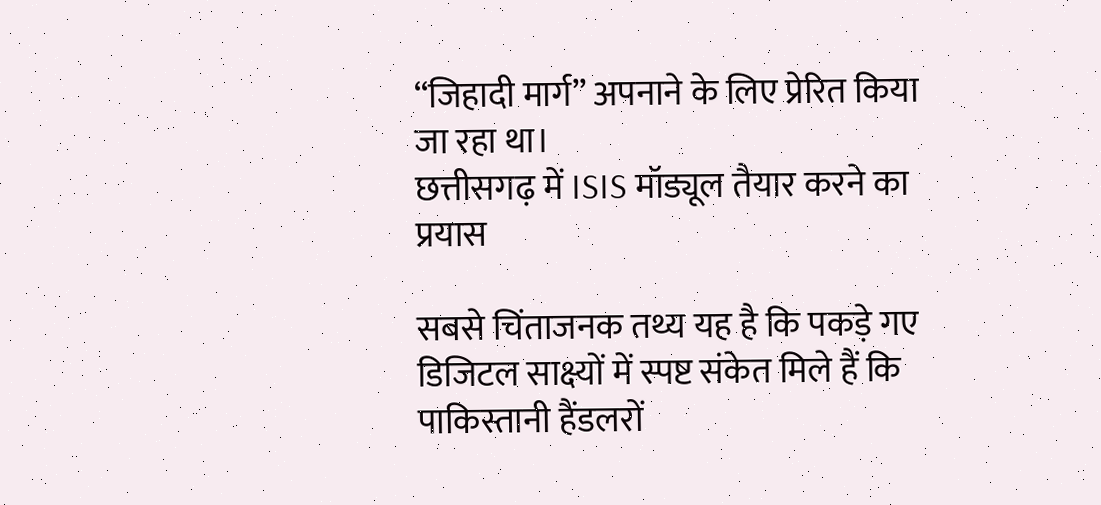“जिहादी मार्ग” अपनाने के लिए प्रेरित किया जा रहा था।
छत्तीसगढ़ में ISIS मॉड्यूल तैयार करने का प्रयास

सबसे चिंताजनक तथ्य यह है कि पकड़े गए डिजिटल साक्ष्यों में स्पष्ट संकेत मिले हैं कि पाकिस्तानी हैंडलरों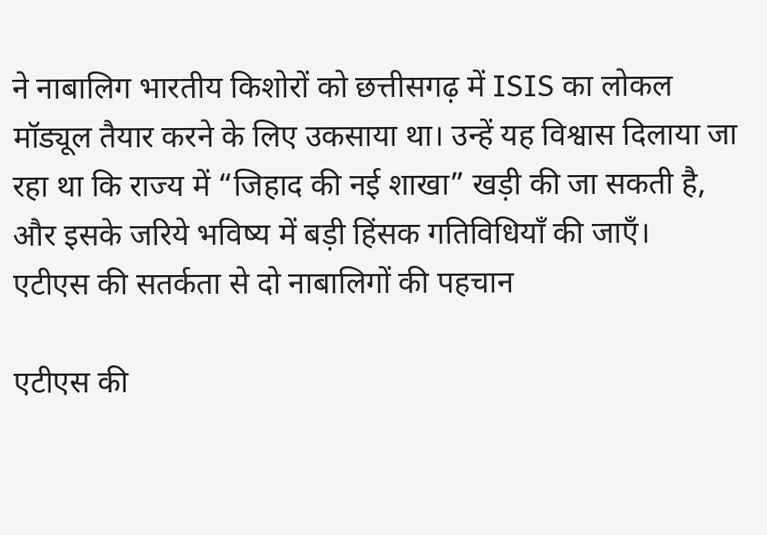ने नाबालिग भारतीय किशोरों को छत्तीसगढ़ में ISIS का लोकल मॉड्यूल तैयार करने के लिए उकसाया था। उन्हें यह विश्वास दिलाया जा रहा था कि राज्य में “जिहाद की नई शाखा” खड़ी की जा सकती है, और इसके जरिये भविष्य में बड़ी हिंसक गतिविधियाँ की जाएँ।
एटीएस की सतर्कता से दो नाबालिगों की पहचान

एटीएस की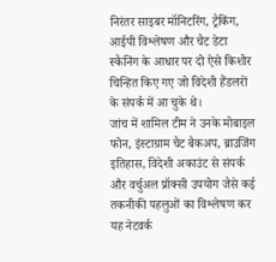निरंतर साइबर मॉनिटरिंग, ट्रैकिंग, आईपी विश्लेषण और चैट डेटा स्कैनिंग के आधार पर दो ऐसे किशोर चिन्हित किए गए जो विदेशी हैंडलरों के संपर्क में आ चुके थे।
जांच में शामिल टीम ने उनके मोबाइल फोन, इंस्टाग्राम चैट बैकअप, ब्राउजिंग इतिहास, विदेशी अकाउंट से संपर्क और वर्चुअल प्रॉक्सी उपयोग जैसे कई तकनीकी पहलुओं का विश्लेषण कर यह नेटवर्क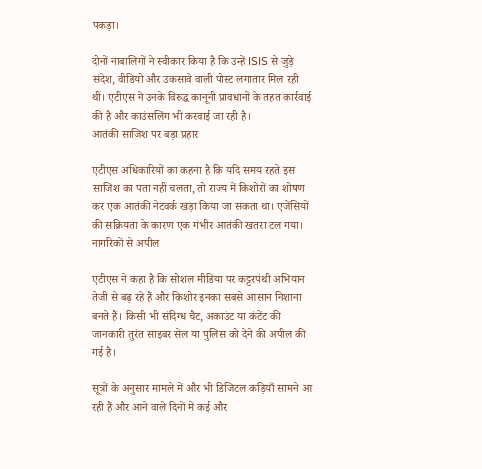पकड़ा।

दोनों नाबालिगों ने स्वीकार किया है कि उन्हें ISIS से जुड़े संदेश, वीडियो और उकसावे वाली पोस्ट लगातार मिल रही थीं। एटीएस ने उनके विरुद्ध कानूनी प्रावधानों के तहत कार्रवाई की है और काउंसलिंग भी करवाई जा रही है।
आतंकी साजिश पर बड़ा प्रहार

एटीएस अधिकारियों का कहना है कि यदि समय रहते इस साजिश का पता नहीं चलता, तो राज्य में किशोरों का शोषण कर एक आतंकी नेटवर्क खड़ा किया जा सकता था। एजेंसियों की सक्रियता के कारण एक गंभीर आतंकी खतरा टल गया।
नागरिकों से अपील

एटीएस ने कहा है कि सोशल मीडिया पर कट्टरपंथी अभियान तेजी से बढ़ रहे हैं और किशोर इनका सबसे आसान निशाना बनते हैं। किसी भी संदिग्ध चैट, अकाउंट या कंटेंट की जानकारी तुरंत साइबर सेल या पुलिस को देने की अपील की गई है।

सूत्रों के अनुसार मामले में और भी डिजिटल कड़ियाँ सामने आ रही हैं और आने वाले दिनों में कई और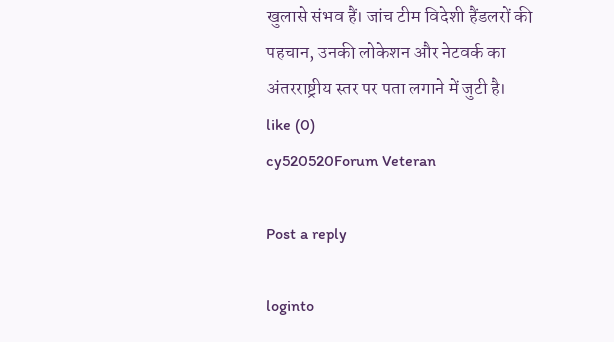खुलासे संभव हैं। जांच टीम विदेशी हैंडलरों की पहचान, उनकी लोकेशन और नेटवर्क का अंतरराष्ट्रीय स्तर पर पता लगाने में जुटी है।
like (0)
cy520520Forum Veteran

Post a reply

loginto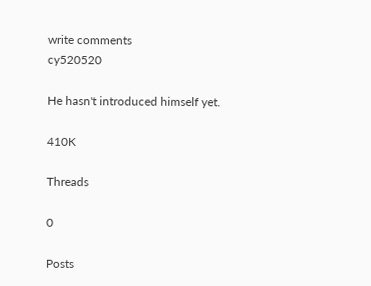write comments
cy520520

He hasn't introduced himself yet.

410K

Threads

0

Posts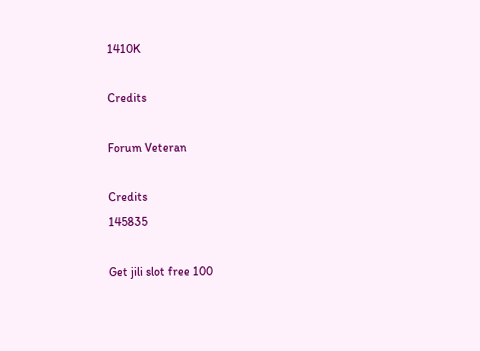1410K

Credits

Forum Veteran

Credits
145835

Get jili slot free 100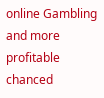online Gambling and more profitable chanced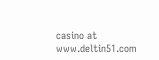casino at www.deltin51.com